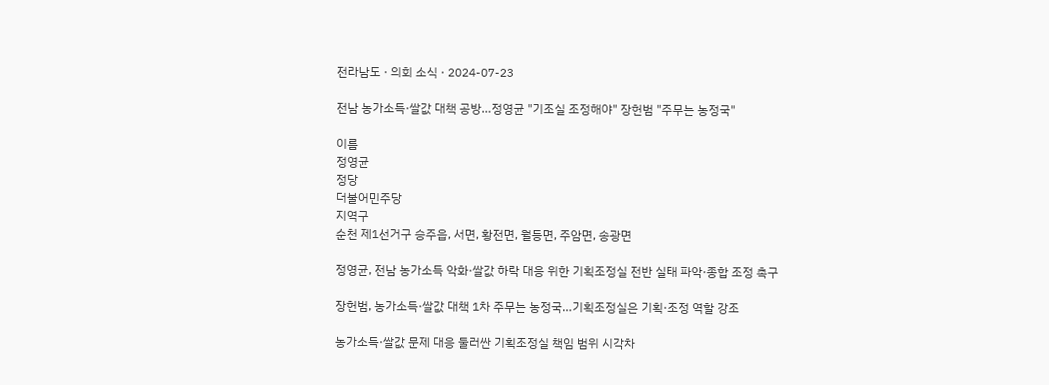전라남도 · 의회 소식 · 2024-07-23

전남 농가소득·쌀값 대책 공방…정영균 "기조실 조정해야" 장헌범 "주무는 농정국"

이름
정영균
정당
더불어민주당
지역구
순천 제1선거구 승주읍, 서면, 황전면, 월등면, 주암면, 송광면

정영균, 전남 농가소득 악화·쌀값 하락 대응 위한 기획조정실 전반 실태 파악·종합 조정 촉구

장헌범, 농가소득·쌀값 대책 1차 주무는 농정국…기획조정실은 기획·조정 역할 강조

농가소득·쌀값 문제 대응 둘러싼 기획조정실 책임 범위 시각차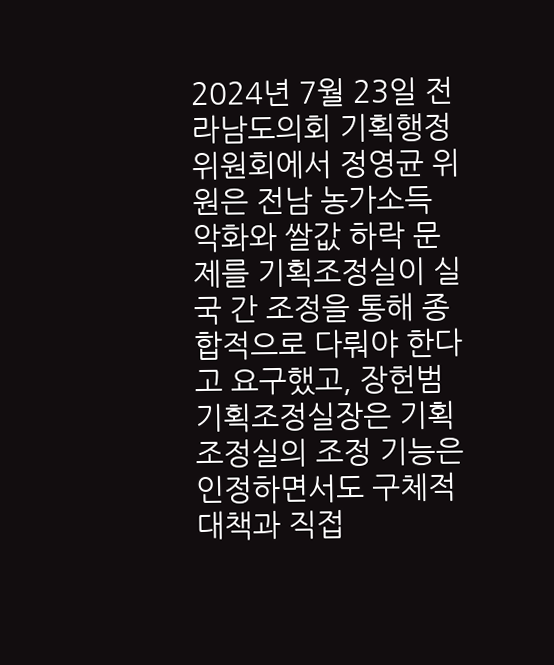2024년 7월 23일 전라남도의회 기획행정위원회에서 정영균 위원은 전남 농가소득 악화와 쌀값 하락 문제를 기획조정실이 실국 간 조정을 통해 종합적으로 다뤄야 한다고 요구했고, 장헌범 기획조정실장은 기획조정실의 조정 기능은 인정하면서도 구체적 대책과 직접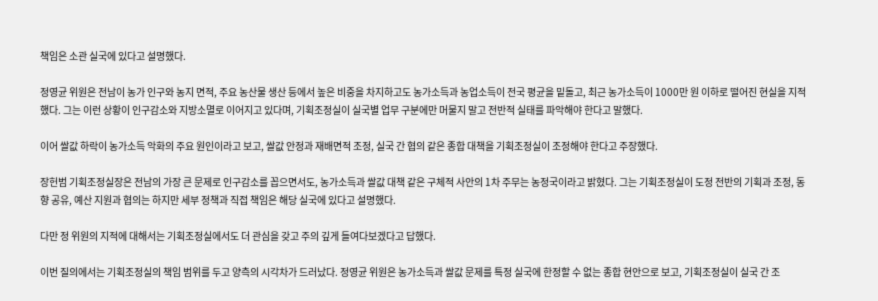책임은 소관 실국에 있다고 설명했다.

정영균 위원은 전남이 농가 인구와 농지 면적, 주요 농산물 생산 등에서 높은 비중을 차지하고도 농가소득과 농업소득이 전국 평균을 밑돌고, 최근 농가소득이 1000만 원 이하로 떨어진 현실을 지적했다. 그는 이런 상황이 인구감소와 지방소멸로 이어지고 있다며, 기획조정실이 실국별 업무 구분에만 머물지 말고 전반적 실태를 파악해야 한다고 말했다.

이어 쌀값 하락이 농가소득 악화의 주요 원인이라고 보고, 쌀값 안정과 재배면적 조정, 실국 간 협의 같은 종합 대책을 기획조정실이 조정해야 한다고 주장했다.

장헌범 기획조정실장은 전남의 가장 큰 문제로 인구감소를 꼽으면서도, 농가소득과 쌀값 대책 같은 구체적 사안의 1차 주무는 농정국이라고 밝혔다. 그는 기획조정실이 도정 전반의 기획과 조정, 동향 공유, 예산 지원과 협의는 하지만 세부 정책과 직접 책임은 해당 실국에 있다고 설명했다.

다만 정 위원의 지적에 대해서는 기획조정실에서도 더 관심을 갖고 주의 깊게 들여다보겠다고 답했다.

이번 질의에서는 기획조정실의 책임 범위를 두고 양측의 시각차가 드러났다. 정영균 위원은 농가소득과 쌀값 문제를 특정 실국에 한정할 수 없는 종합 현안으로 보고, 기획조정실이 실국 간 조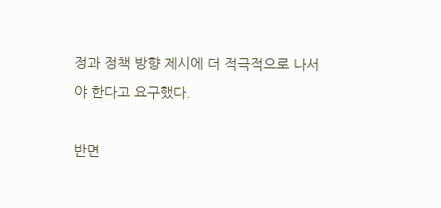정과 정책 방향 제시에 더 적극적으로 나서야 한다고 요구했다.

반면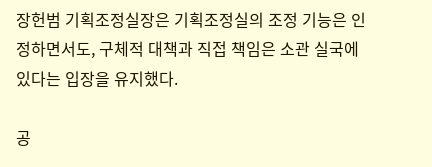장헌범 기획조정실장은 기획조정실의 조정 기능은 인정하면서도, 구체적 대책과 직접 책임은 소관 실국에 있다는 입장을 유지했다.

공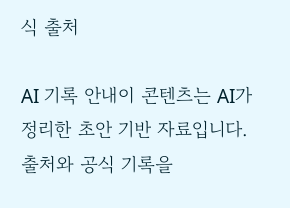식 출처

AI 기록 안내이 콘텐츠는 AI가 정리한 초안 기반 자료입니다. 출처와 공식 기록을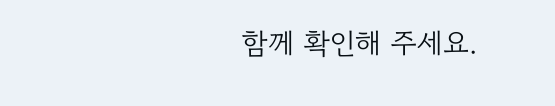함께 확인해 주세요.